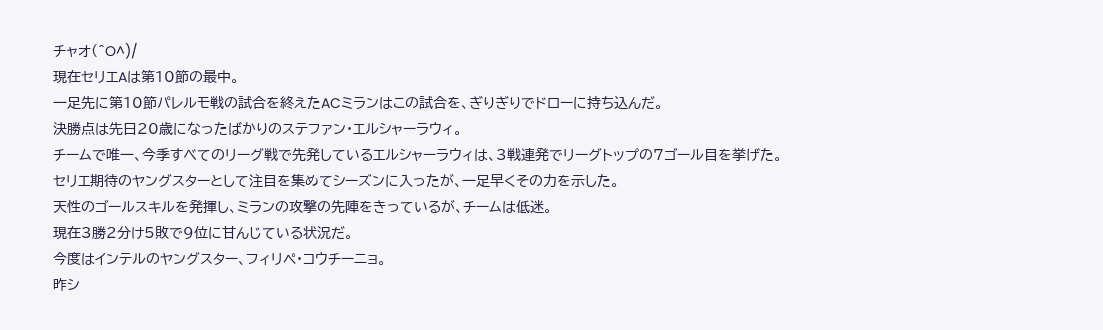チャオ(^O^)/
現在セリエAは第10節の最中。
一足先に第10節パレルモ戦の試合を終えたACミランはこの試合を、ぎりぎりでドローに持ち込んだ。
決勝点は先日20歳になったばかりのステファン・エルシャーラウィ。
チームで唯一、今季すべてのリーグ戦で先発しているエルシャーラウィは、3戦連発でリーグトップの7ゴール目を挙げた。
セリエ期待のヤングスターとして注目を集めてシーズンに入ったが、一足早くその力を示した。
天性のゴールスキルを発揮し、ミランの攻撃の先陣をきっているが、チームは低迷。
現在3勝2分け5敗で9位に甘んじている状況だ。
今度はインテルのヤングスター、フィリペ・コウチーニョ。
昨シ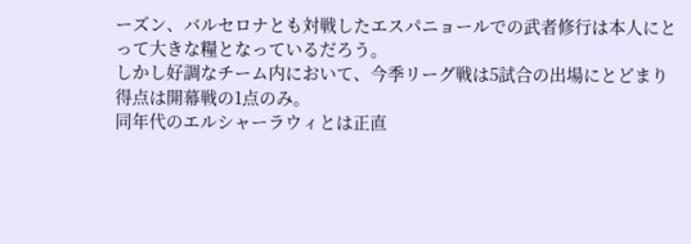ーズン、バルセロナとも対戦したエスパニョールでの武者修行は本人にとって大きな糧となっているだろう。
しかし好調なチーム内において、今季リーグ戦は5試合の出場にとどまり得点は開幕戦の1点のみ。
同年代のエルシャーラウィとは正直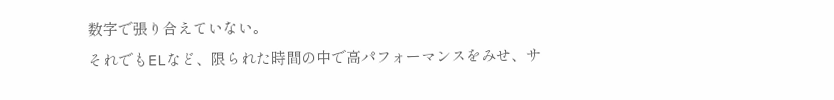数字で張り合えていない。
それでもELなど、限られた時間の中で高パフォーマンスをみせ、サ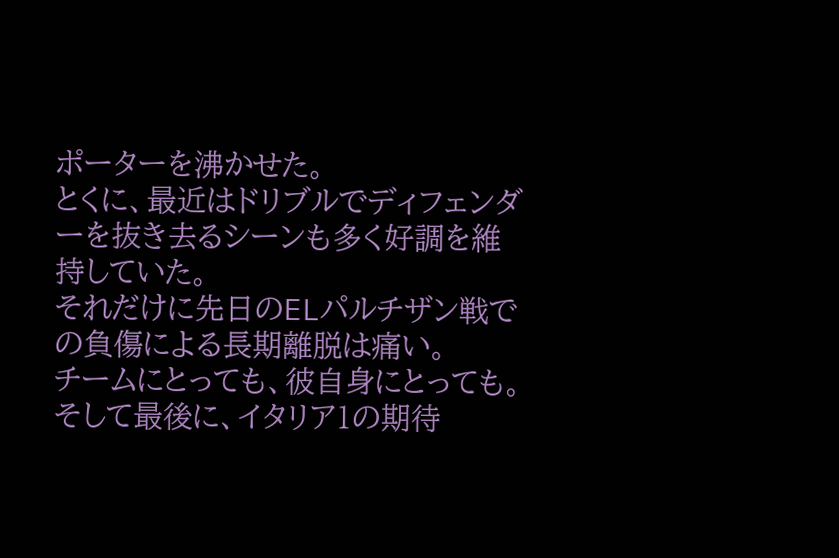ポーターを沸かせた。
とくに、最近はドリブルでディフェンダーを抜き去るシーンも多く好調を維持していた。
それだけに先日のELパルチザン戦での負傷による長期離脱は痛い。
チームにとっても、彼自身にとっても。
そして最後に、イタリア1の期待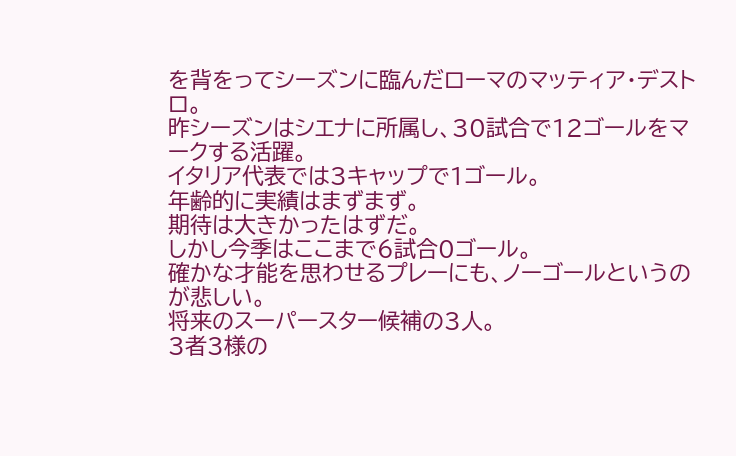を背をってシーズンに臨んだローマのマッティア・デストロ。
昨シーズンはシエナに所属し、30試合で12ゴールをマークする活躍。
イタリア代表では3キャップで1ゴール。
年齢的に実績はまずまず。
期待は大きかったはずだ。
しかし今季はここまで6試合0ゴール。
確かな才能を思わせるプレーにも、ノーゴールというのが悲しい。
将来のスーパースター候補の3人。
3者3様の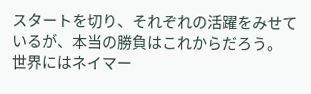スタートを切り、それぞれの活躍をみせているが、本当の勝負はこれからだろう。
世界にはネイマー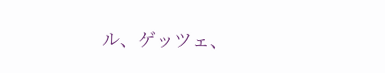ル、ゲッツェ、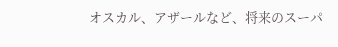オスカル、アザールなど、将来のスーパ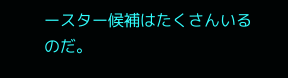ースター候補はたくさんいるのだ。